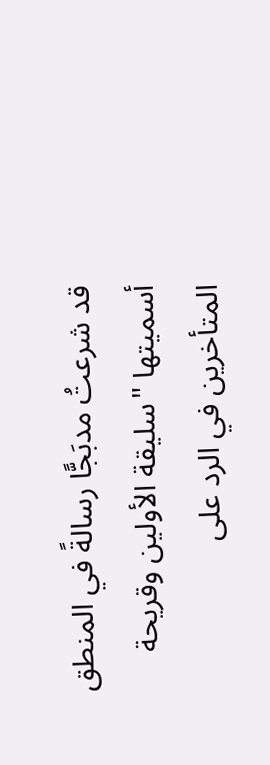قد شرعتُ مدبَجًّا رسالةً في المنطق أسميتها "سليقة الأولين وقريحة المتأخرين في الرد على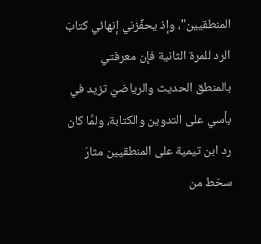المنطقيين"، وإذ يحفِّزني إنهائي كتابَ الرد للمرة الثانية فإن معرفتي بالمنطق الحديث والرياضيّ تزيد في بأسي على التدوين والكتابة، ولمَّا كان رد ابن تيمية على المنطقيين مثارَ سخط من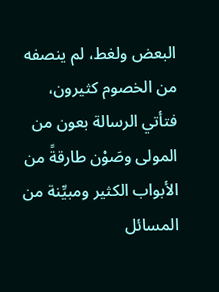البعض ولغط، لم ينصفه من الخصوم كثيرون، فتأتي الرسالة بعون من المولى وصَوْن طارقةً من الأبواب الكثير ومبيِّنة من المسائل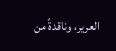العرير، وناقدةً من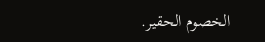الخصوم الحقير.